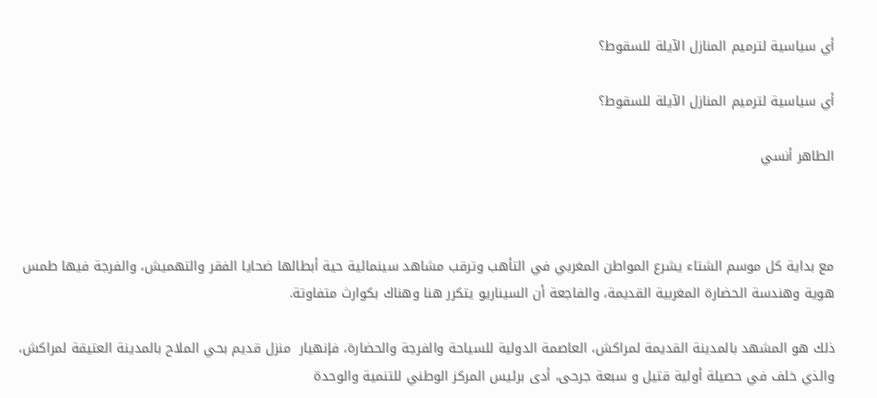أي سياسية لترميم المنازل الآيلة للسقوط؟

أي سياسية لترميم المنازل الآيلة للسقوط؟

الطاهر أنسي



مع بداية كل موسم الشتاء يشرع المواطن المغربي في التأهب وترقب مشاهد سينمائية حية أبطالها ضحايا الفقر والتهميش، والفرجة فيها طمس هوية وهندسة الحضارة المغربية القديمة، والفاجعة أن السيناريو يتكرر هنا وهناك بكوارث متفاوتة.

ذلك هو المشهد بالمدينة القديمة لمراكش، العاصمة الدولية للسياحة والفرجة والحضارة، فإنهيار  منزل قديم بحي الملاح بالمدينة العتيقة لمراكش، والذي خلف في حصيلة أولية قتيل و سبعة جرحى، أدى برئيس المركز الوطني للتنمية والوحدة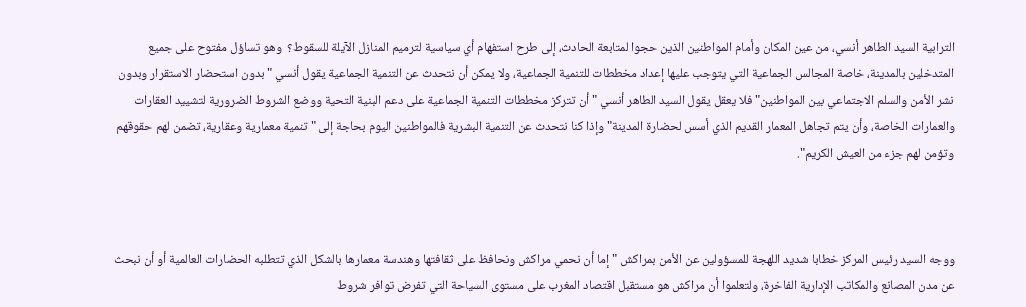الترابية السيد الطاهر أنسي، من عين المكان وأمام المواطنين الذين حجوا لمتابعة الحادث، إلى طرح استفهام أي سياسية لترميم المنازل الآيلة للسقوط؟  وهو تساؤل مفتوح على جميع المتدخلين بالمدينة، خاصة المجالس الجماعية التي يتوجب عليها إعداد مخططات للتنمية الجماعية، ولا يمكن أن نتحدث عن التنمية الجماعية يقول أنسي " بدون استحضار الاستقرار وبدون نشر الأمن والسلم الاجتماعي بين المواطنين" فلا يعقل يقول السيد الطاهر أنسي " أن تتركز مخططات التنمية الجماعية على دعم البنية التحية ووضع الشروط الضرورية لتشييد العقارات والعمارات الخاصة، وأن يتم تجاهل المعمار القديم الذي أسس لحضارة المدينة" وإذا كنا نتحدث عن التنمية البشرية فالمواطنين اليوم بحاجة إلى " تنمية معمارية وعقارية، تضمن لهم حقوقهم وتؤمن لهم جزء من العيش الكريم".



ووجه السيد رئيس المركز خطابا شديد اللهجة للمسؤولين عن الأمن بمراكش " إما أن نحمي مراكش ونحافظ على ثقافتها وهندسة معمارها بالشكل الذي تتطلبه الحضارات العالمية أو أن نبحث عن مدن المصانع والمكاتب الإدارية الفاخرة، ولتعلموا أن مراكش هو مستقبل اقتصاد المغرب على مستوى السياحة التي تفرض توافر شروط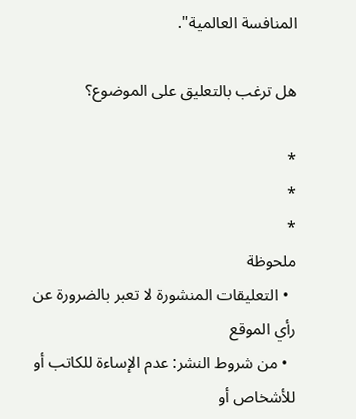المنافسة العالمية".

هل ترغب بالتعليق على الموضوع؟

*
*
*
ملحوظة
  • التعليقات المنشورة لا تعبر بالضرورة عن رأي الموقع
  • من شروط النشر: عدم الإساءة للكاتب أو للأشخاص أو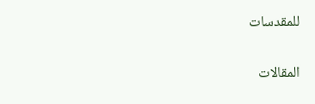للمقدسات

المقالات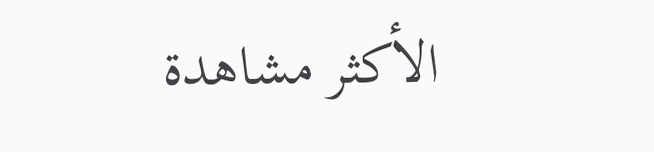الأكثر مشاهدة